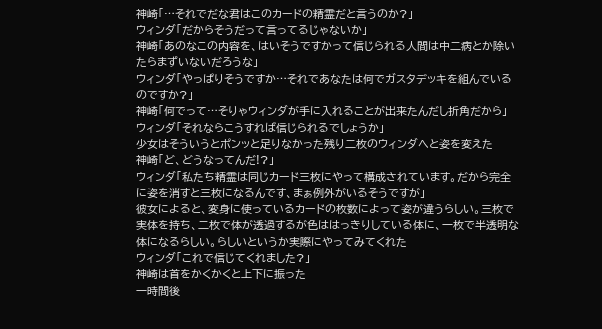神崎「…それでだな君はこのカードの精霊だと言うのか?」
ウィンダ「だからそうだって言ってるじゃないか」
神崎「あのなこの内容を、はいそうですかって信じられる人間は中二病とか除いたらまずいないだろうな」
ウィンダ「やっぱりそうですか…それであなたは何でガスタデッキを組んでいるのですか?」
神崎「何でって…そりゃウィンダが手に入れることが出来たんだし折角だから」
ウィンダ「それならこうすれば信じられるでしょうか」
少女はそういうとポンッと足りなかった残り二枚のウィンダへと姿を変えた
神崎「ど、どうなってんだ!?」
ウィンダ「私たち精霊は同じカード三枚にやって構成されています。だから完全に姿を消すと三枚になるんです、まぁ例外がいるそうですが」
彼女によると、変身に使っているカードの枚数によって姿が違うらしい。三枚で実体を持ち、二枚で体が透過するが色ははっきりしている体に、一枚で半透明な体になるらしい。らしいというか実際にやってみてくれた
ウィンダ「これで信じてくれました?」
神崎は首をかくかくと上下に振った
一時間後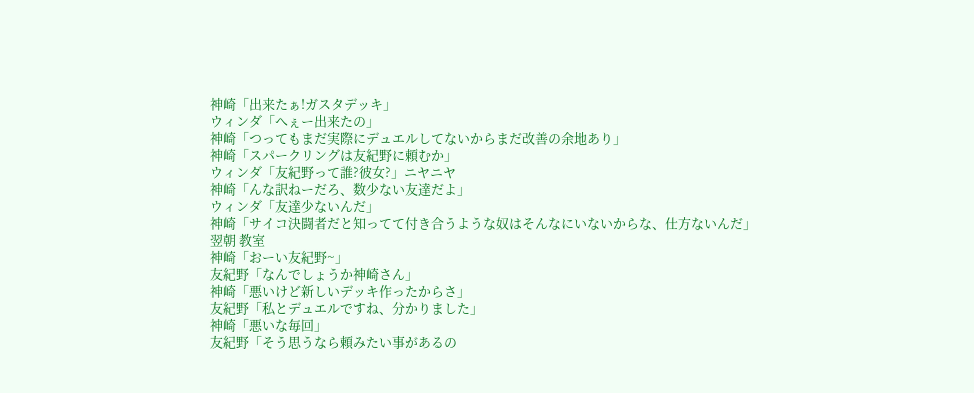神崎「出来たぁ!ガスタデッキ」
ウィンダ「へぇー出来たの」
神崎「つってもまだ実際にデュエルしてないからまだ改善の余地あり」
神崎「スパークリングは友紀野に頼むか」
ウィンダ「友紀野って誰?彼女?」ニヤニヤ
神崎「んな訳ねーだろ、数少ない友達だよ」
ウィンダ「友達少ないんだ」
神崎「サイコ決闘者だと知ってて付き合うような奴はそんなにいないからな、仕方ないんだ」
翌朝 教室
神崎「おーい友紀野~」
友紀野「なんでしょうか神崎さん」
神崎「悪いけど新しいデッキ作ったからさ」
友紀野「私とデュエルですね、分かりました」
神崎「悪いな毎回」
友紀野「そう思うなら頼みたい事があるの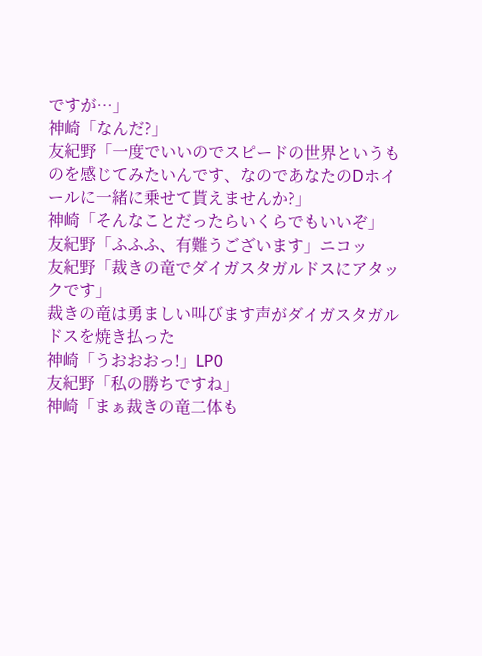ですが…」
神崎「なんだ?」
友紀野「一度でいいのでスピードの世界というものを感じてみたいんです、なのであなたのDホイールに一緒に乗せて貰えませんか?」
神崎「そんなことだったらいくらでもいいぞ」
友紀野「ふふふ、有難うございます」ニコッ
友紀野「裁きの竜でダイガスタガルドスにアタックです」
裁きの竜は勇ましい叫びます声がダイガスタガルドスを焼き払った
神崎「うおおおっ!」LP0
友紀野「私の勝ちですね」
神崎「まぁ裁きの竜二体も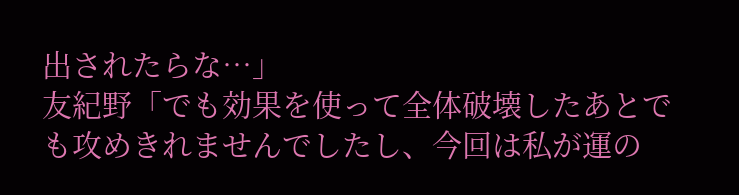出されたらな…」
友紀野「でも効果を使って全体破壊したあとでも攻めきれませんでしたし、今回は私が運の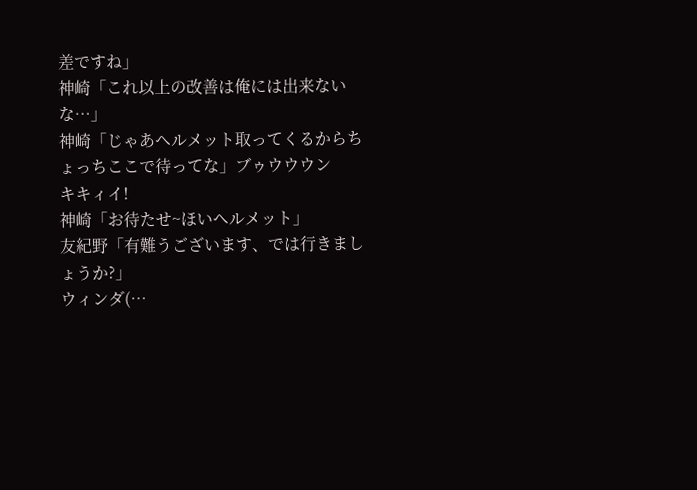差ですね」
神崎「これ以上の改善は俺には出来ないな…」
神崎「じゃあヘルメット取ってくるからちょっちここで待ってな」ブゥウウウン
キキィイ!
神崎「お待たせ~ほいヘルメット」
友紀野「有難うございます、では行きましょうか?」
ウィンダ(…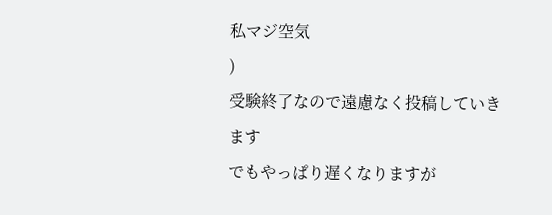私マジ空気
)
受験終了なので遠慮なく投稿していきます
でもやっぱり遅くなりますが